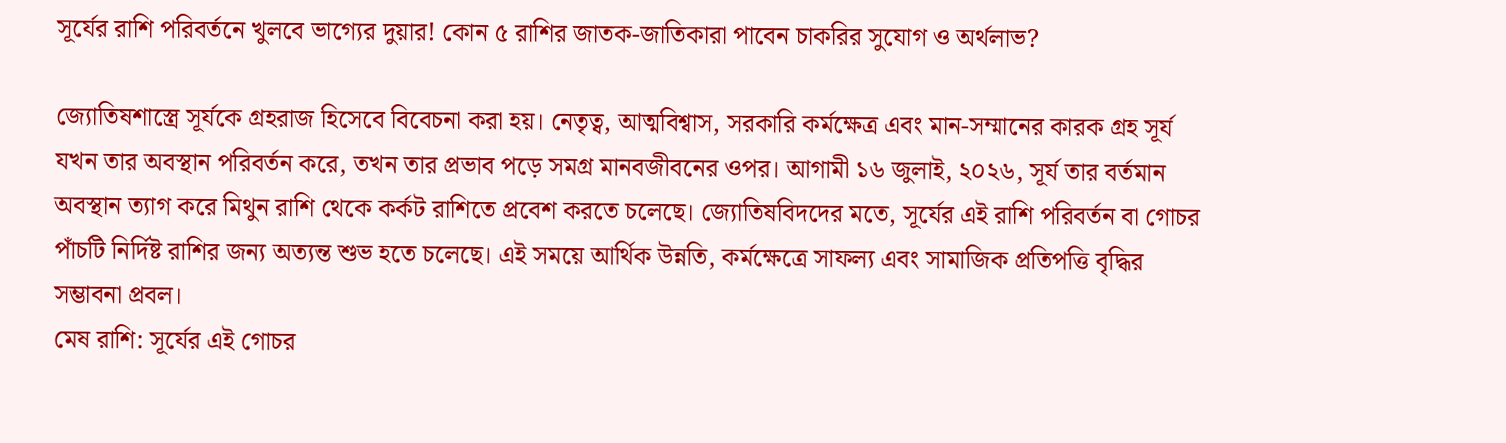সূর্যের রাশি পরিবর্তনে খুলবে ভাগ্যের দুয়ার! কোন ৫ রাশির জাতক-জাতিকারা পাবেন চাকরির সুযোগ ও অর্থলাভ?

জ্যোতিষশাস্ত্রে সূর্যকে গ্রহরাজ হিসেবে বিবেচনা করা হয়। নেতৃত্ব, আত্মবিশ্বাস, সরকারি কর্মক্ষেত্র এবং মান-সম্মানের কারক গ্রহ সূর্য যখন তার অবস্থান পরিবর্তন করে, তখন তার প্রভাব পড়ে সমগ্র মানবজীবনের ওপর। আগামী ১৬ জুলাই, ২০২৬, সূর্য তার বর্তমান অবস্থান ত্যাগ করে মিথুন রাশি থেকে কর্কট রাশিতে প্রবেশ করতে চলেছে। জ্যোতিষবিদদের মতে, সূর্যের এই রাশি পরিবর্তন বা গোচর পাঁচটি নির্দিষ্ট রাশির জন্য অত্যন্ত শুভ হতে চলেছে। এই সময়ে আর্থিক উন্নতি, কর্মক্ষেত্রে সাফল্য এবং সামাজিক প্রতিপত্তি বৃদ্ধির সম্ভাবনা প্রবল।
মেষ রাশি: সূর্যের এই গোচর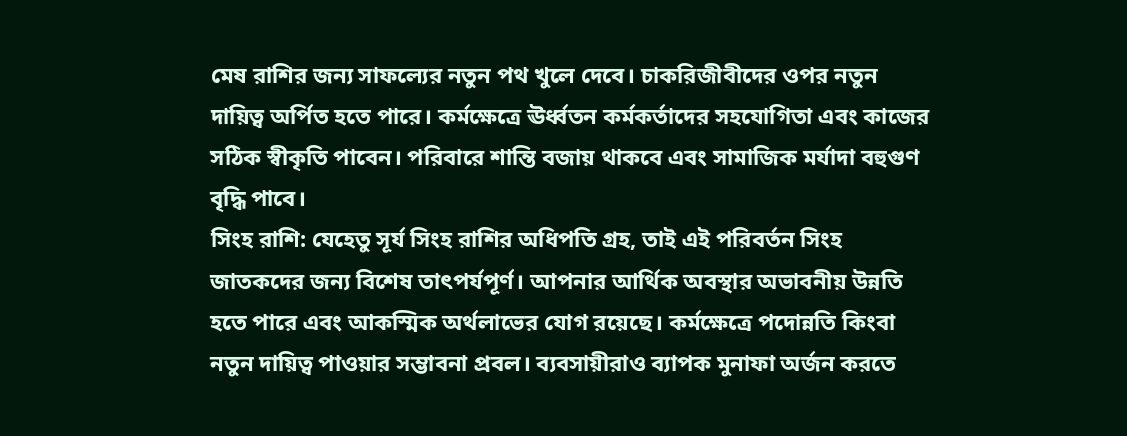মেষ রাশির জন্য সাফল্যের নতুন পথ খুলে দেবে। চাকরিজীবীদের ওপর নতুন দায়িত্ব অর্পিত হতে পারে। কর্মক্ষেত্রে ঊর্ধ্বতন কর্মকর্তাদের সহযোগিতা এবং কাজের সঠিক স্বীকৃতি পাবেন। পরিবারে শান্তি বজায় থাকবে এবং সামাজিক মর্যাদা বহুগুণ বৃদ্ধি পাবে।
সিংহ রাশি: যেহেতু সূর্য সিংহ রাশির অধিপতি গ্রহ, তাই এই পরিবর্তন সিংহ জাতকদের জন্য বিশেষ তাৎপর্যপূর্ণ। আপনার আর্থিক অবস্থার অভাবনীয় উন্নতি হতে পারে এবং আকস্মিক অর্থলাভের যোগ রয়েছে। কর্মক্ষেত্রে পদোন্নতি কিংবা নতুন দায়িত্ব পাওয়ার সম্ভাবনা প্রবল। ব্যবসায়ীরাও ব্যাপক মুনাফা অর্জন করতে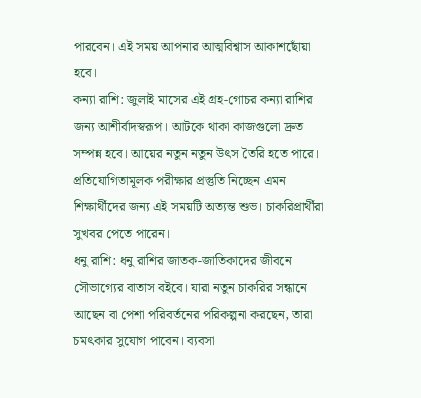পারবেন। এই সময় আপনার আত্মবিশ্বাস আকাশছোঁয়া হবে।
কন্যা রাশি: জুলাই মাসের এই গ্রহ-গোচর কন্যা রাশির জন্য আশীর্বাদস্বরূপ। আটকে থাকা কাজগুলো দ্রুত সম্পন্ন হবে। আয়ের নতুন নতুন উৎস তৈরি হতে পারে। প্রতিযোগিতামূলক পরীক্ষার প্রস্তুতি নিচ্ছেন এমন শিক্ষার্থীদের জন্য এই সময়টি অত্যন্ত শুভ। চাকরিপ্রার্থীরা সুখবর পেতে পারেন।
ধনু রাশি: ধনু রাশির জাতক-জাতিকাদের জীবনে সৌভাগ্যের বাতাস বইবে। যারা নতুন চাকরির সন্ধানে আছেন বা পেশা পরিবর্তনের পরিকল্পনা করছেন, তারা চমৎকার সুযোগ পাবেন। ব্যবসা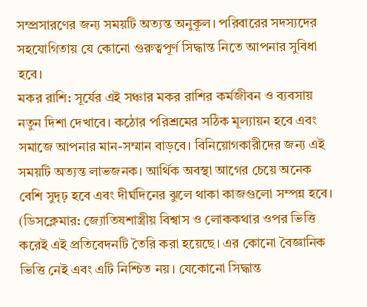সম্প্রসারণের জন্য সময়টি অত্যন্ত অনুকূল। পরিবারের সদস্যদের সহযোগিতায় যে কোনো গুরুত্বপূর্ণ সিদ্ধান্ত নিতে আপনার সুবিধা হবে।
মকর রাশি: সূর্যের এই সঞ্চার মকর রাশির কর্মজীবন ও ব্যবসায় নতুন দিশা দেখাবে। কঠোর পরিশ্রমের সঠিক মূল্যায়ন হবে এবং সমাজে আপনার মান-সম্মান বাড়বে। বিনিয়োগকারীদের জন্য এই সময়টি অত্যন্ত লাভজনক। আর্থিক অবস্থা আগের চেয়ে অনেক বেশি সুদৃঢ় হবে এবং দীর্ঘদিনের ঝুলে থাকা কাজগুলো সম্পন্ন হবে।
(ডিসক্লেমার: জ্যোতিষশাস্ত্রীয় বিশ্বাস ও লোককথার ওপর ভিত্তি করেই এই প্রতিবেদনটি তৈরি করা হয়েছে। এর কোনো বৈজ্ঞানিক ভিত্তি নেই এবং এটি নিশ্চিত নয়। যেকোনো সিদ্ধান্ত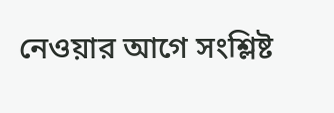নেওয়ার আগে সংশ্লিষ্ট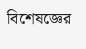বিশেষজ্ঞের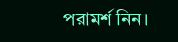পরামর্শ নিন।